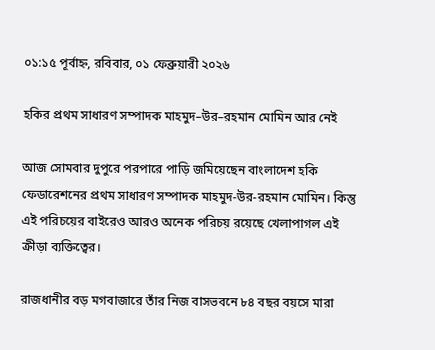০১:১৫ পূর্বাহ্ন, রবিবার, ০১ ফেব্রুয়ারী ২০২৬

হকির প্রথম সাধারণ সম্পাদক মাহমুদ–উর–রহমান মোমিন আর নেই

আজ সোমবার দুপুরে পরপারে পাড়ি জমিয়েছেন বাংলাদেশ হকি ফেডারেশনের প্রথম সাধারণ সম্পাদক মাহমুদ-উর-রহমান মোমিন। কিন্তু এই পরিচয়ের বাইরেও আরও অনেক পরিচয় রয়েছে খেলাপাগল এই ক্রীড়া ব্যক্তিত্বের।

রাজধানীর বড় মগবাজারে তাঁর নিজ বাসভবনে ৮৪ বছর বয়সে মারা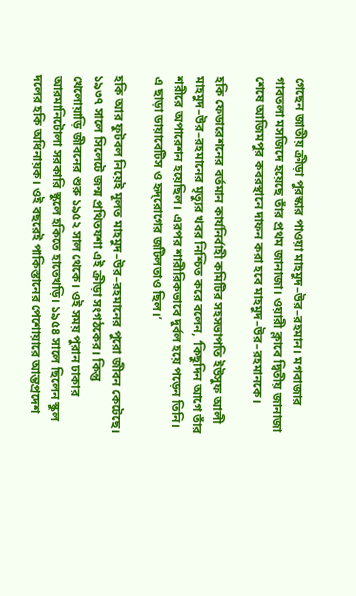গেছেন জাতীয় ক্রীড়া পুরস্কার পাওয়া মাহমুদ–উর–রহমান। মগবাজার গাবতলা মসজিদে হয়েছে তাঁর প্রথম জানাজা। ওয়ারী ক্লাবে দ্বিতীয় জানাজা শেষে আজিমপুর কবরস্থানে দাফন করা হবে মাহমুদ–উর–রহমানকে।

হকি ফেডারেশনের বর্তমান কার্যনির্বাহী কমিটির সহসভাপতি ইউসুফ আলী মাহমুদ–উর–রহমানের মৃত্যুর খবর নিশ্চিত করে বলেন, ‘কিছুদিন আগে তাঁর শরীরে অপারেশন হয়েছিল। এরপর শারীরিকভাবে দুর্বল হয়ে পড়েন তিনি। এ ছাড়া ডায়াবেটিস ও হৃদ্‌রোগের জটিলতাও ছিল।’

হকি আর ফুটবল নিয়েই মূলত মাহমুদ–উর–রহমানের পুরো জীবন কেটেছে। ১৯৩৭ সালে সিলেটে জন্ম প্রথিতযশা এই ক্রীড়া সংগঠকের। কিন্তু খেলোয়াড়ি জীবনের শুরু ১৯৫২ সাল থেকে। ওই সময় পুরান ঢাকার আরমানিটোলা সরকারি স্কুলে হকিতে হাতেখড়ি। ১৯৫৪ সালে ছিলেন স্কুল দলের হকি অধিনায়ক। ওই বছরেই পাকিস্তানের পেশোয়ারে আন্তপ্রদেশ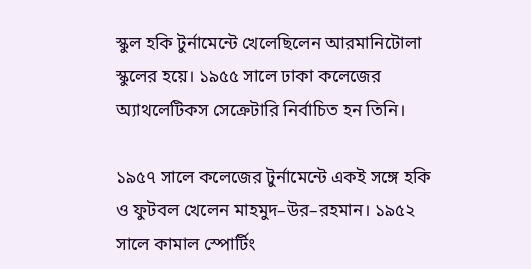স্কুল হকি টুর্নামেন্টে খেলেছিলেন আরমানিটোলা স্কুলের হয়ে। ১৯৫৫ সালে ঢাকা কলেজের অ্যাথলেটিকস সেক্রেটারি নির্বাচিত হন তিনি।

১৯৫৭ সালে কলেজের টুর্নামেন্টে একই সঙ্গে হকি ও ফুটবল খেলেন মাহমুদ–উর–রহমান। ১৯৫২ সালে কামাল স্পোর্টিং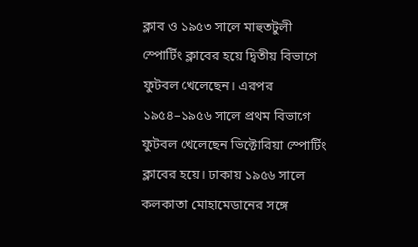ক্লাব ও ১৯৫৩ সালে মাহুতটুলী স্পোর্টিং ক্লাবের হয়ে দ্বিতীয় বিভাগে ফুটবল খেলেছেন। এরপর ১৯৫৪–১৯৫৬ সালে প্রথম বিভাগে ফুটবল খেলেছেন ভিক্টোরিয়া স্পোর্টিং ক্লাবের হয়ে। ঢাকায় ১৯৫৬ সালে কলকাতা মোহামেডানের সঙ্গে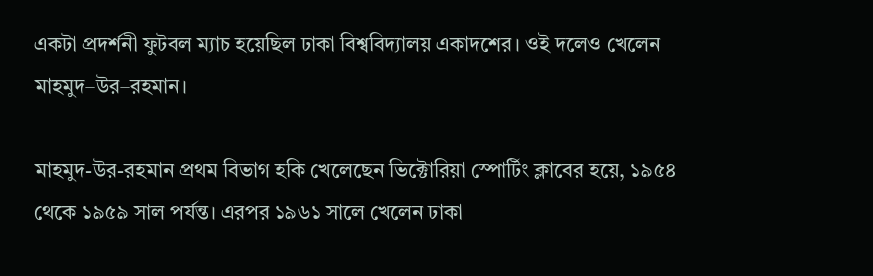একটা প্রদর্শনী ফুটবল ম্যাচ হয়েছিল ঢাকা বিশ্ববিদ্যালয় একাদশের। ওই দলেও খেলেন মাহমুদ–উর–রহমান।

মাহমুদ-উর-রহমান প্রথম বিভাগ হকি খেলেছেন ভিক্টোরিয়া স্পোর্টিং ক্লাবের হয়ে, ১৯৫৪ থেকে ১৯৫৯ সাল পর্যন্ত। এরপর ১৯৬১ সালে খেলেন ঢাকা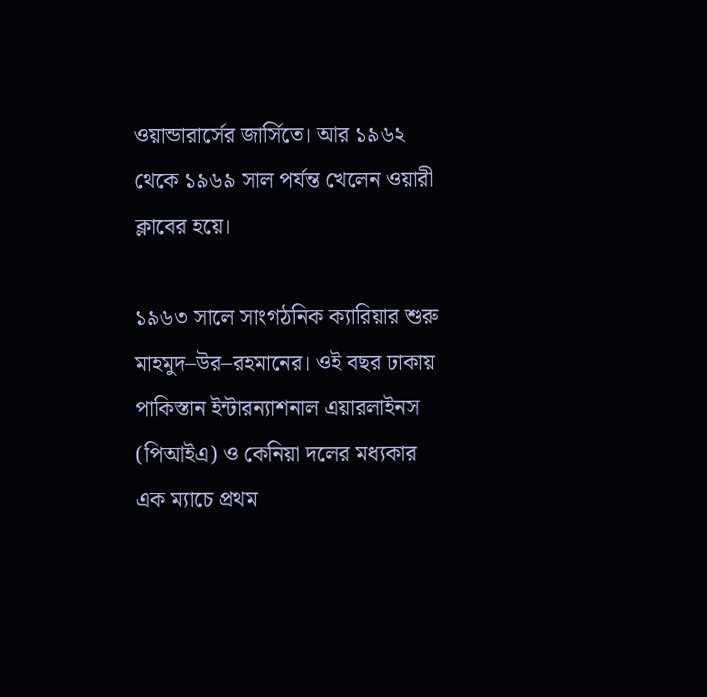ওয়ান্ডারার্সের জার্সিতে। আর ১৯৬২ থেকে ১৯৬৯ সাল পর্যন্ত খেলেন ওয়ারী ক্লাবের হয়ে।

১৯৬৩ সালে সাংগঠনিক ক্যারিয়ার শুরু মাহমুদ–উর–রহমানের। ওই বছর ঢাকায় পাকিস্তান ইন্টারন্যাশনাল এয়ারলাইনস (পিআইএ) ও কেনিয়া দলের মধ্যকার এক ম্যাচে প্রথম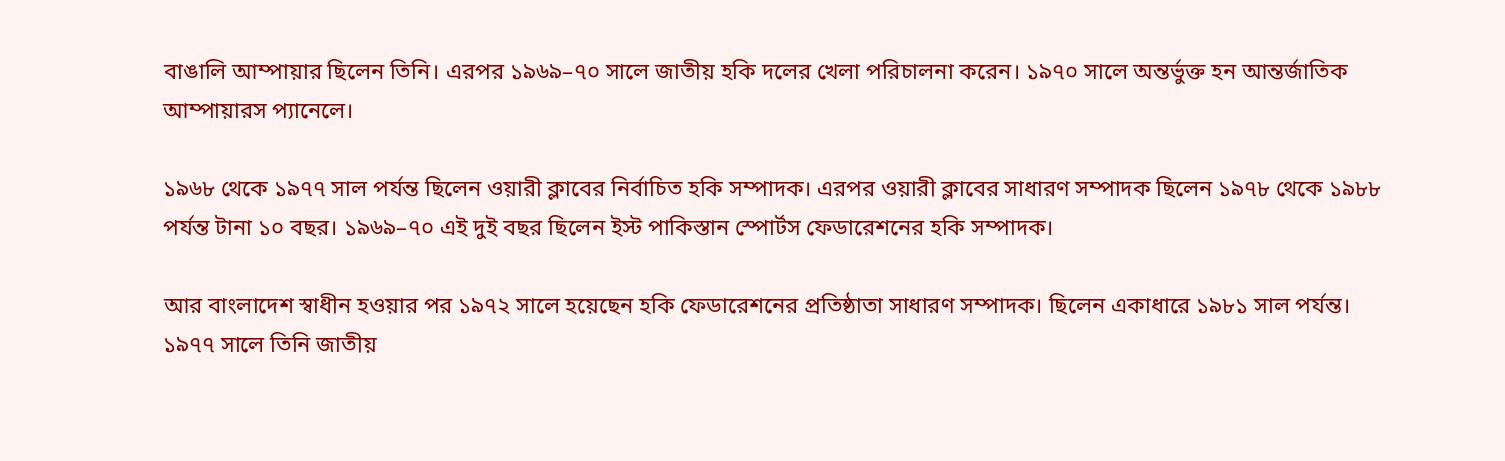বাঙালি আম্পায়ার ছিলেন তিনি। এরপর ১৯৬৯–৭০ সালে জাতীয় হকি দলের খেলা পরিচালনা করেন। ১৯৭০ সালে অন্তর্ভুক্ত হন আন্তর্জাতিক আম্পায়ারস প্যানেলে।

১৯৬৮ থেকে ১৯৭৭ সাল পর্যন্ত ছিলেন ওয়ারী ক্লাবের নির্বাচিত হকি সম্পাদক। এরপর ওয়ারী ক্লাবের সাধারণ সম্পাদক ছিলেন ১৯৭৮ থেকে ১৯৮৮ পর্যন্ত টানা ১০ বছর। ১৯৬৯–৭০ এই দুই বছর ছিলেন ইস্ট পাকিস্তান স্পোর্টস ফেডারেশনের হকি সম্পাদক।

আর বাংলাদেশ স্বাধীন হওয়ার পর ১৯৭২ সালে হয়েছেন হকি ফেডারেশনের প্রতিষ্ঠাতা সাধারণ সম্পাদক। ছিলেন একাধারে ১৯৮১ সাল পর্যন্ত। ১৯৭৭ সালে তিনি জাতীয়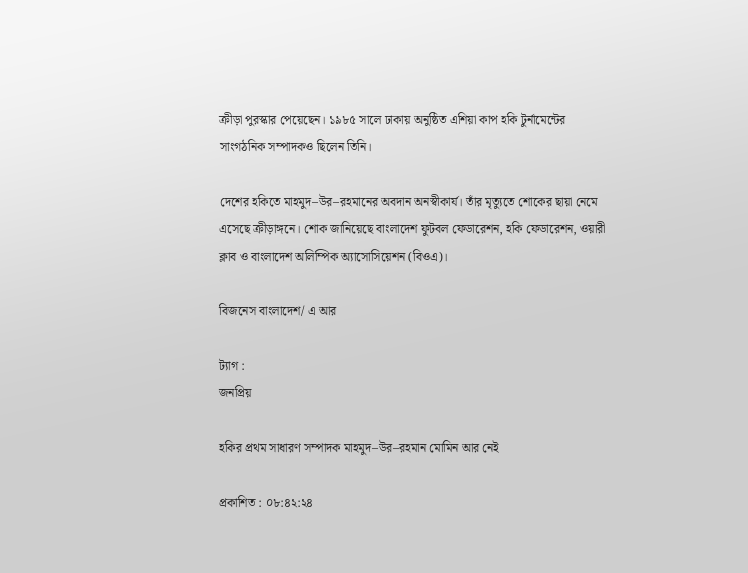ক্রীড়া পুরস্কার পেয়েছেন। ১৯৮৫ সালে ঢাকায় অনুষ্ঠিত এশিয়া কাপ হকি টুর্নামেন্টের সাংগঠনিক সম্পাদকও ছিলেন তিনি।

দেশের হকিতে মাহমুদ–উর–রহমানের অবদান অনস্বীকার্য। তাঁর মৃত্যুতে শোকের ছায়া নেমে এসেছে ক্রীড়াঙ্গনে। শোক জানিয়েছে বাংলাদেশ ফুটবল ফেডারেশন, হকি ফেডারেশন, ওয়ারী ক্লাব ও বাংলাদেশ অলিম্পিক অ্যাসোসিয়েশন (বিওএ)।

বিজনেস বাংলাদেশ/ এ আর

ট্যাগ :
জনপ্রিয়

হকির প্রথম সাধারণ সম্পাদক মাহমুদ–উর–রহমান মোমিন আর নেই

প্রকাশিত : ০৮:৪২:২৪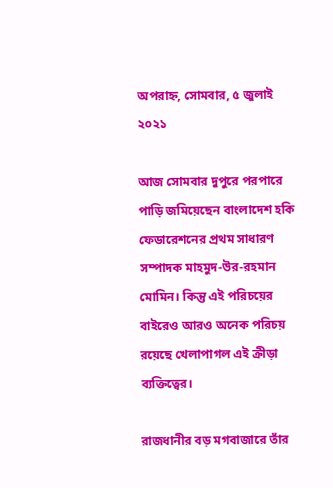অপরাহ্ন, সোমবার, ৫ জুলাই ২০২১

আজ সোমবার দুপুরে পরপারে পাড়ি জমিয়েছেন বাংলাদেশ হকি ফেডারেশনের প্রথম সাধারণ সম্পাদক মাহমুদ-উর-রহমান মোমিন। কিন্তু এই পরিচয়ের বাইরেও আরও অনেক পরিচয় রয়েছে খেলাপাগল এই ক্রীড়া ব্যক্তিত্বের।

রাজধানীর বড় মগবাজারে তাঁর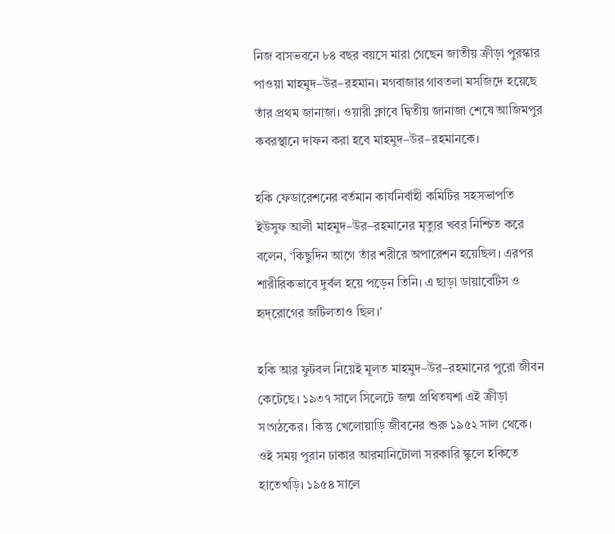নিজ বাসভবনে ৮৪ বছর বয়সে মারা গেছেন জাতীয় ক্রীড়া পুরস্কার পাওয়া মাহমুদ–উর–রহমান। মগবাজার গাবতলা মসজিদে হয়েছে তাঁর প্রথম জানাজা। ওয়ারী ক্লাবে দ্বিতীয় জানাজা শেষে আজিমপুর কবরস্থানে দাফন করা হবে মাহমুদ–উর–রহমানকে।

হকি ফেডারেশনের বর্তমান কার্যনির্বাহী কমিটির সহসভাপতি ইউসুফ আলী মাহমুদ–উর–রহমানের মৃত্যুর খবর নিশ্চিত করে বলেন, ‘কিছুদিন আগে তাঁর শরীরে অপারেশন হয়েছিল। এরপর শারীরিকভাবে দুর্বল হয়ে পড়েন তিনি। এ ছাড়া ডায়াবেটিস ও হৃদ্‌রোগের জটিলতাও ছিল।’

হকি আর ফুটবল নিয়েই মূলত মাহমুদ–উর–রহমানের পুরো জীবন কেটেছে। ১৯৩৭ সালে সিলেটে জন্ম প্রথিতযশা এই ক্রীড়া সংগঠকের। কিন্তু খেলোয়াড়ি জীবনের শুরু ১৯৫২ সাল থেকে। ওই সময় পুরান ঢাকার আরমানিটোলা সরকারি স্কুলে হকিতে হাতেখড়ি। ১৯৫৪ সালে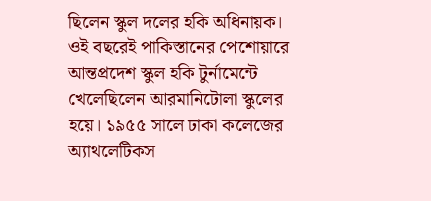ছিলেন স্কুল দলের হকি অধিনায়ক। ওই বছরেই পাকিস্তানের পেশোয়ারে আন্তপ্রদেশ স্কুল হকি টুর্নামেন্টে খেলেছিলেন আরমানিটোলা স্কুলের হয়ে। ১৯৫৫ সালে ঢাকা কলেজের অ্যাথলেটিকস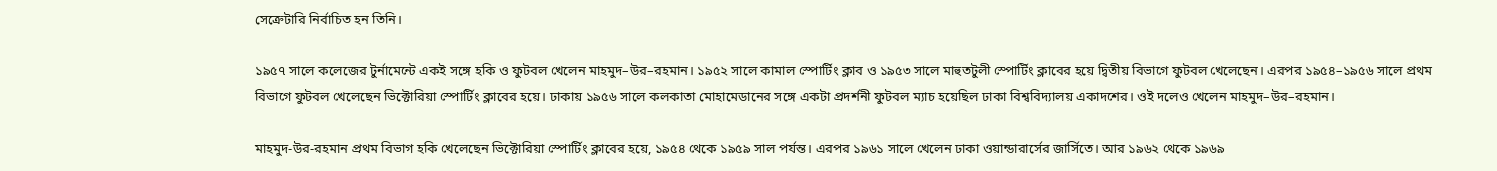সেক্রেটারি নির্বাচিত হন তিনি।

১৯৫৭ সালে কলেজের টুর্নামেন্টে একই সঙ্গে হকি ও ফুটবল খেলেন মাহমুদ–উর–রহমান। ১৯৫২ সালে কামাল স্পোর্টিং ক্লাব ও ১৯৫৩ সালে মাহুতটুলী স্পোর্টিং ক্লাবের হয়ে দ্বিতীয় বিভাগে ফুটবল খেলেছেন। এরপর ১৯৫৪–১৯৫৬ সালে প্রথম বিভাগে ফুটবল খেলেছেন ভিক্টোরিয়া স্পোর্টিং ক্লাবের হয়ে। ঢাকায় ১৯৫৬ সালে কলকাতা মোহামেডানের সঙ্গে একটা প্রদর্শনী ফুটবল ম্যাচ হয়েছিল ঢাকা বিশ্ববিদ্যালয় একাদশের। ওই দলেও খেলেন মাহমুদ–উর–রহমান।

মাহমুদ-উর-রহমান প্রথম বিভাগ হকি খেলেছেন ভিক্টোরিয়া স্পোর্টিং ক্লাবের হয়ে, ১৯৫৪ থেকে ১৯৫৯ সাল পর্যন্ত। এরপর ১৯৬১ সালে খেলেন ঢাকা ওয়ান্ডারার্সের জার্সিতে। আর ১৯৬২ থেকে ১৯৬৯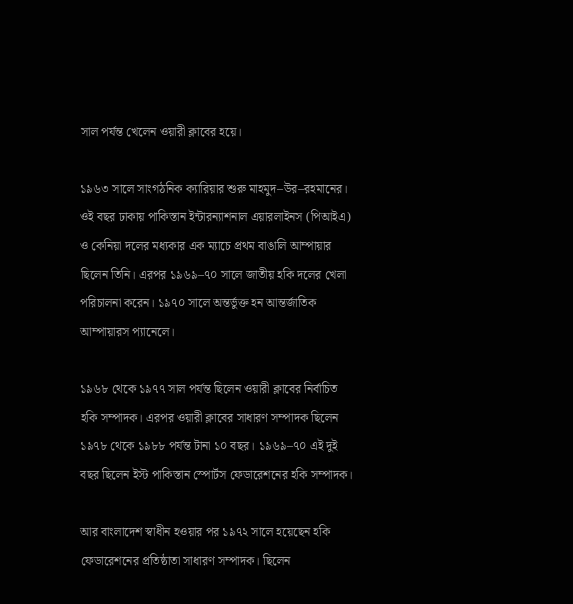সাল পর্যন্ত খেলেন ওয়ারী ক্লাবের হয়ে।

১৯৬৩ সালে সাংগঠনিক ক্যারিয়ার শুরু মাহমুদ–উর–রহমানের। ওই বছর ঢাকায় পাকিস্তান ইন্টারন্যাশনাল এয়ারলাইনস (পিআইএ) ও কেনিয়া দলের মধ্যকার এক ম্যাচে প্রথম বাঙালি আম্পায়ার ছিলেন তিনি। এরপর ১৯৬৯–৭০ সালে জাতীয় হকি দলের খেলা পরিচালনা করেন। ১৯৭০ সালে অন্তর্ভুক্ত হন আন্তর্জাতিক আম্পায়ারস প্যানেলে।

১৯৬৮ থেকে ১৯৭৭ সাল পর্যন্ত ছিলেন ওয়ারী ক্লাবের নির্বাচিত হকি সম্পাদক। এরপর ওয়ারী ক্লাবের সাধারণ সম্পাদক ছিলেন ১৯৭৮ থেকে ১৯৮৮ পর্যন্ত টানা ১০ বছর। ১৯৬৯–৭০ এই দুই বছর ছিলেন ইস্ট পাকিস্তান স্পোর্টস ফেডারেশনের হকি সম্পাদক।

আর বাংলাদেশ স্বাধীন হওয়ার পর ১৯৭২ সালে হয়েছেন হকি ফেডারেশনের প্রতিষ্ঠাতা সাধারণ সম্পাদক। ছিলেন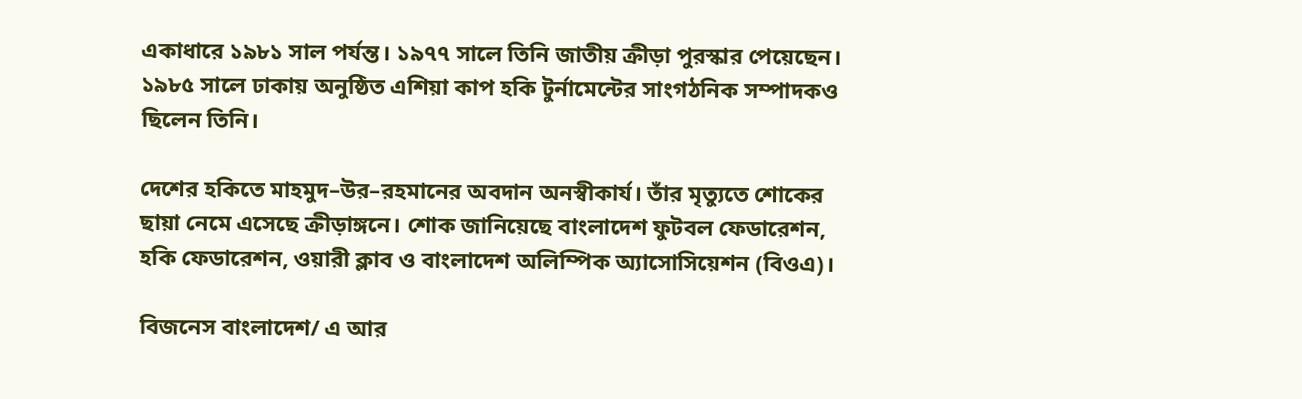একাধারে ১৯৮১ সাল পর্যন্ত। ১৯৭৭ সালে তিনি জাতীয় ক্রীড়া পুরস্কার পেয়েছেন। ১৯৮৫ সালে ঢাকায় অনুষ্ঠিত এশিয়া কাপ হকি টুর্নামেন্টের সাংগঠনিক সম্পাদকও ছিলেন তিনি।

দেশের হকিতে মাহমুদ–উর–রহমানের অবদান অনস্বীকার্য। তাঁর মৃত্যুতে শোকের ছায়া নেমে এসেছে ক্রীড়াঙ্গনে। শোক জানিয়েছে বাংলাদেশ ফুটবল ফেডারেশন, হকি ফেডারেশন, ওয়ারী ক্লাব ও বাংলাদেশ অলিম্পিক অ্যাসোসিয়েশন (বিওএ)।

বিজনেস বাংলাদেশ/ এ আর